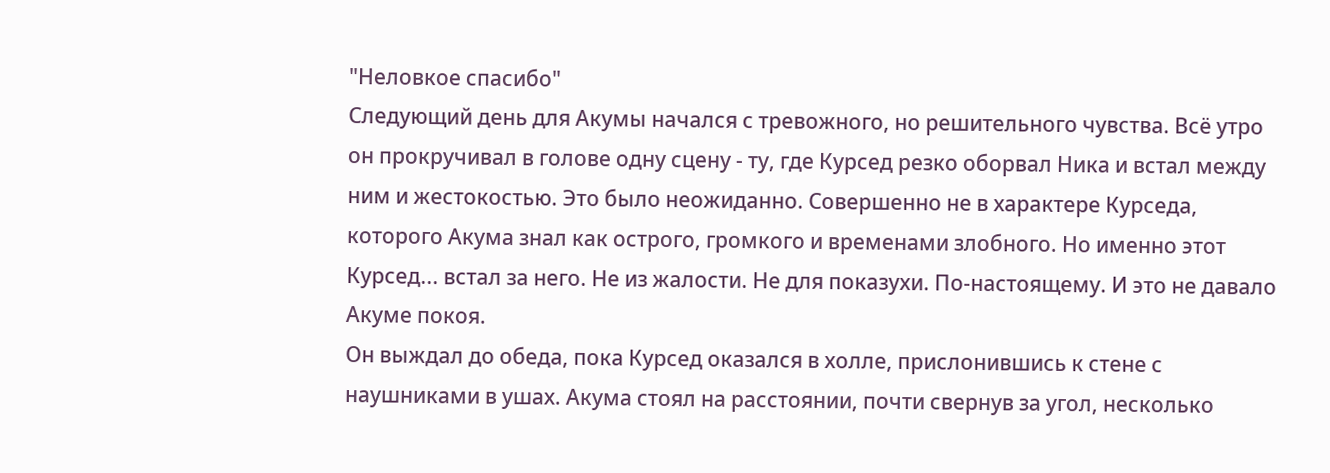"Неловкое спасибо"
Следующий день для Акумы начался с тревожного, но решительного чувства. Всё утро он прокручивал в голове одну сцену - ту, где Курсед резко оборвал Ника и встал между ним и жестокостью. Это было неожиданно. Совершенно не в характере Курседа, которого Акума знал как острого, громкого и временами злобного. Но именно этот Курсед... встал за него. Не из жалости. Не для показухи. По-настоящему. И это не давало Акуме покоя.
Он выждал до обеда, пока Курсед оказался в холле, прислонившись к стене с наушниками в ушах. Акума стоял на расстоянии, почти свернув за угол, несколько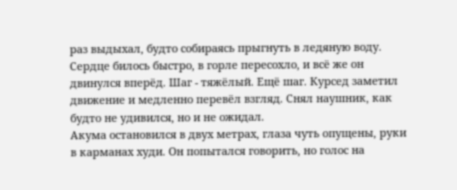раз выдыхал, будто собираясь прыгнуть в ледяную воду. Сердце билось быстро, в горле пересохло, и всё же он двинулся вперёд. Шаг - тяжёлый. Ещё шаг. Курсед заметил движение и медленно перевёл взгляд. Снял наушник, как будто не удивился, но и не ожидал.
Акума остановился в двух метрах, глаза чуть опущены, руки в карманах худи. Он попытался говорить, но голос на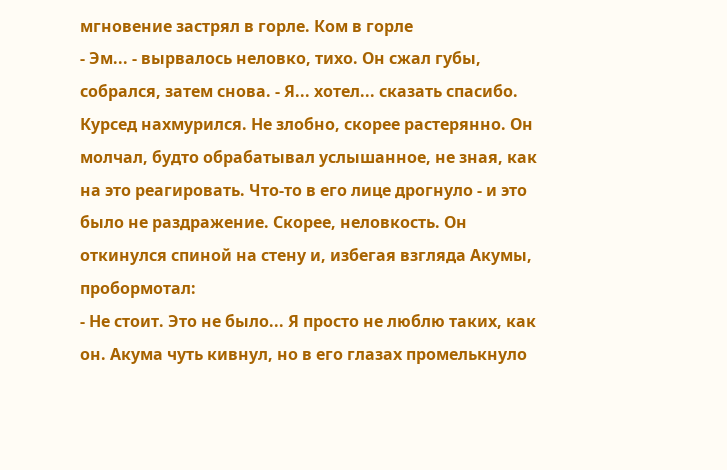мгновение застрял в горле. Ком в горле
- Эм... - вырвалось неловко, тихо. Он сжал губы, собрался, затем снова. - Я... хотел... сказать спасибо.
Курсед нахмурился. Не злобно, скорее растерянно. Он молчал, будто обрабатывал услышанное, не зная, как на это реагировать. Что-то в его лице дрогнуло - и это было не раздражение. Скорее, неловкость. Он откинулся спиной на стену и, избегая взгляда Акумы, пробормотал:
- Не стоит. Это не было... Я просто не люблю таких, как он. Акума чуть кивнул, но в его глазах промелькнуло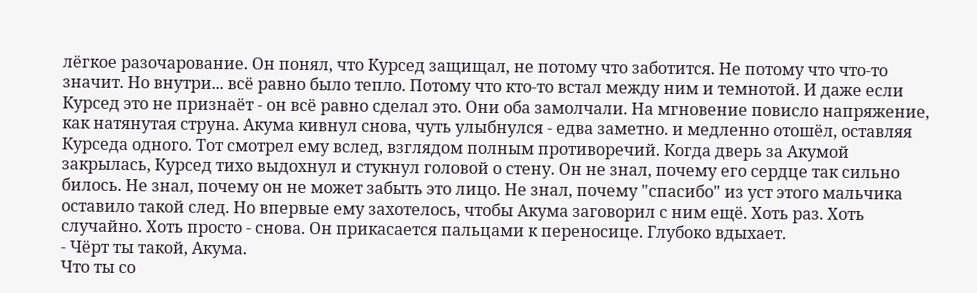лёгкое разочарование. Он понял, что Курсед защищал, не потому что заботится. Не потому что что-то значит. Но внутри... всё равно было тепло. Потому что кто-то встал между ним и темнотой. И даже если Курсед это не признаёт - он всё равно сделал это. Они оба замолчали. На мгновение повисло напряжение, как натянутая струна. Акума кивнул снова, чуть улыбнулся - едва заметно. и медленно отошёл, оставляя Курседа одного. Тот смотрел ему вслед, взглядом полным противоречий. Когда дверь за Акумой закрылась, Курсед тихо выдохнул и стукнул головой о стену. Он не знал, почему его сердце так сильно билось. Не знал, почему он не может забыть это лицо. Не знал, почему "спасибо" из уст этого мальчика оставило такой след. Но впервые ему захотелось, чтобы Акума заговорил с ним ещё. Хоть раз. Хоть случайно. Хоть просто - снова. Он прикасается пальцами к переносице. Глубоко вдыхает.
- Чёрт ты такой, Акума.
Что ты со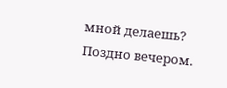мной делаешь?
Поздно вечером.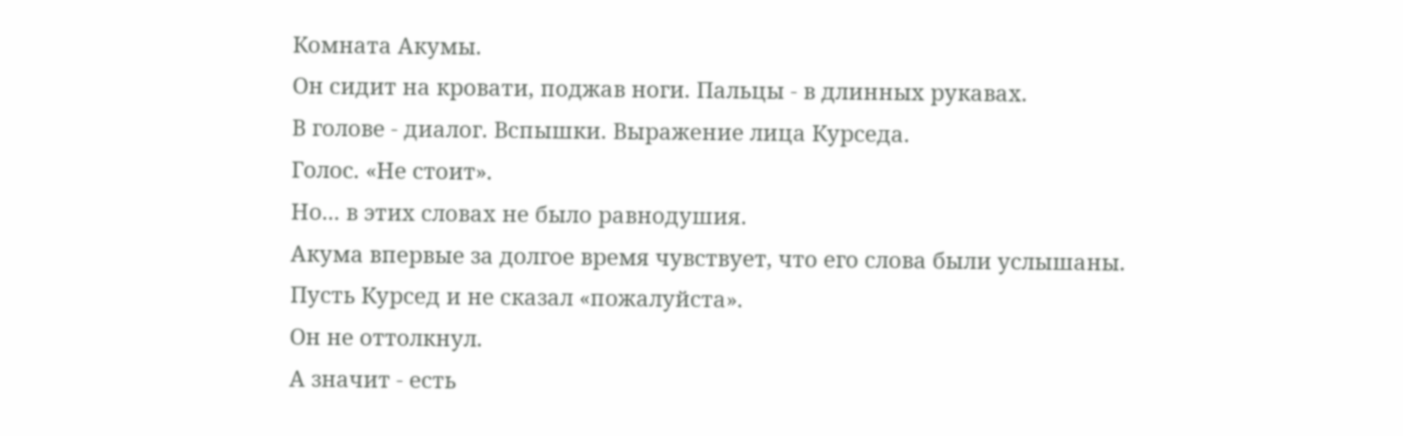Комната Акумы.
Он сидит на кровати, поджав ноги. Пальцы - в длинных рукавах.
В голове - диалог. Вспышки. Выражение лица Курседа.
Голос. «Не стоит».
Но... в этих словах не было равнодушия.
Акума впервые за долгое время чувствует, что его слова были услышаны.
Пусть Курсед и не сказал «пожалуйста».
Он не оттолкнул.
А значит - есть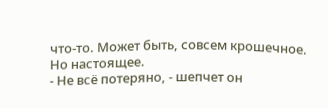что-то. Может быть, совсем крошечное.
Но настоящее.
- Не всё потеряно, - шепчет он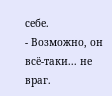себе.
- Возможно, он всё-таки... не враг.